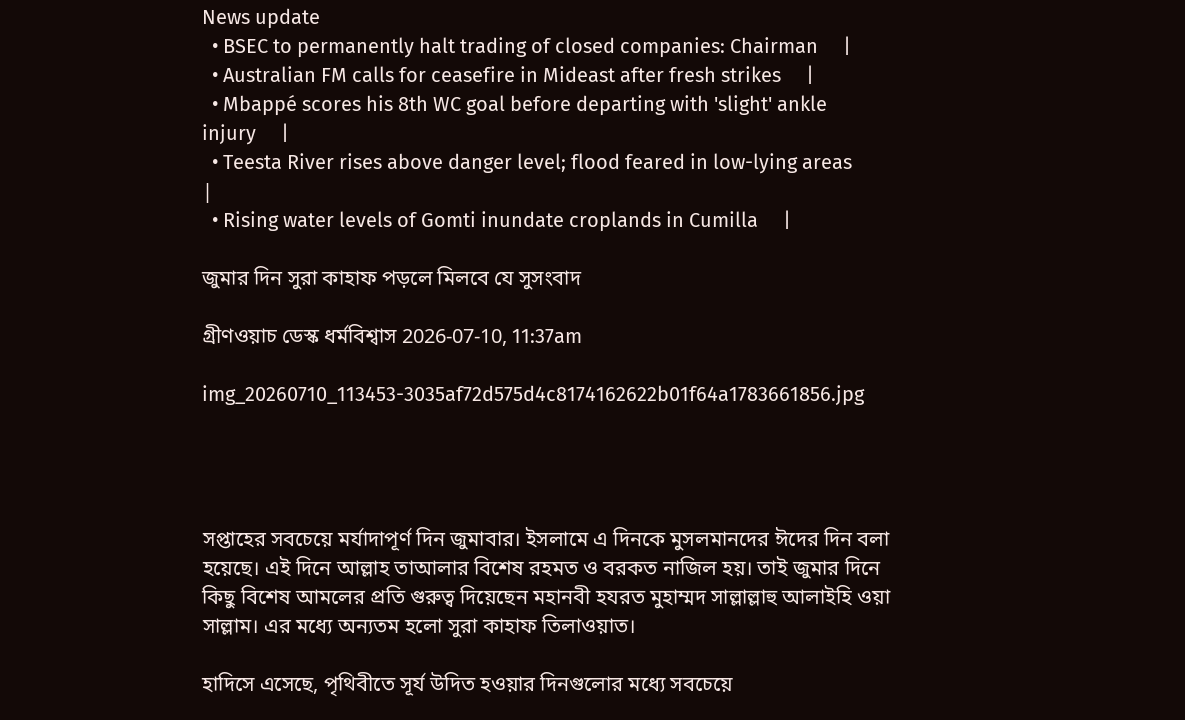News update
  • BSEC to permanently halt trading of closed companies: Chairman     |
  • Australian FM calls for ceasefire in Mideast after fresh strikes     |
  • Mbappé scores his 8th WC goal before departing with 'slight' ankle injury     |
  • Teesta River rises above danger level; flood feared in low-lying areas     |
  • Rising water levels of Gomti inundate croplands in Cumilla     |

জুমার দিন সুরা কাহাফ পড়লে মিলবে যে সুসংবাদ

গ্রীণওয়াচ ডেস্ক ধর্মবিশ্বাস 2026-07-10, 11:37am

img_20260710_113453-3035af72d575d4c8174162622b01f64a1783661856.jpg




সপ্তাহের সবচেয়ে মর্যাদাপূর্ণ দিন জুমাবার। ইসলামে এ দিনকে মুসলমানদের ঈদের দিন বলা হয়েছে। এই দিনে আল্লাহ তাআলার বিশেষ রহমত ও বরকত নাজিল হয়। তাই জুমার দিনে কিছু বিশেষ আমলের প্রতি গুরুত্ব দিয়েছেন মহানবী হযরত মুহাম্মদ সাল্লাল্লাহু আলাইহি ওয়া সাল্লাম। এর মধ্যে অন্যতম হলো সুরা কাহাফ তিলাওয়াত।

হাদিসে এসেছে, পৃথিবীতে সূর্য উদিত হওয়ার দিনগুলোর মধ্যে সবচেয়ে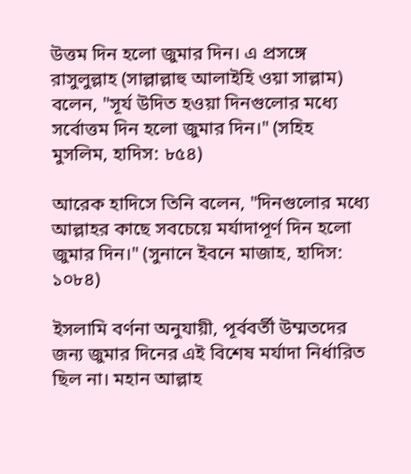উত্তম দিন হলো জুমার দিন। এ প্রসঙ্গে রাসুলুল্লাহ (সাল্লাল্লাহু আলাইহি ওয়া সাল্লাম) বলেন, "সূর্য উদিত হওয়া দিনগুলোর মধ্যে সর্বোত্তম দিন হলো জুমার দিন।" (সহিহ মুসলিম, হাদিস: ৮৫৪)

আরেক হাদিসে তিনি বলেন, "দিনগুলোর মধ্যে আল্লাহর কাছে সবচেয়ে মর্যাদাপূর্ণ দিন হলো জুমার দিন।" (সুনানে ইবনে মাজাহ, হাদিস: ১০৮৪)

ইসলামি বর্ণনা অনুযায়ী, পূর্ববর্তী উম্মতদের জন্য জুমার দিনের এই বিশেষ মর্যাদা নির্ধারিত ছিল না। মহান আল্লাহ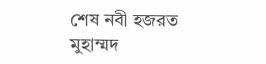শেষ নবী হজরত মুহাম্মদ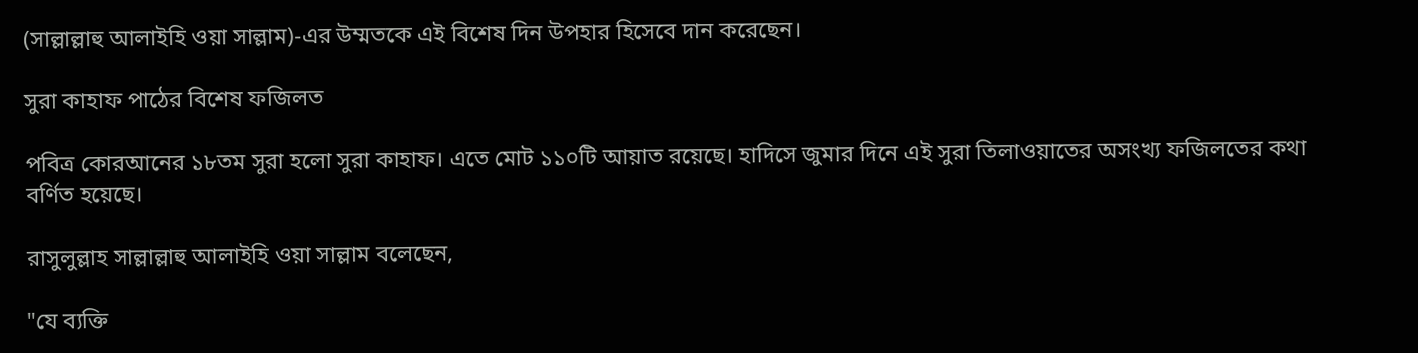(সাল্লাল্লাহু আলাইহি ওয়া সাল্লাম)-এর উম্মতকে এই বিশেষ দিন উপহার হিসেবে দান করেছেন।

সুরা কাহাফ পাঠের বিশেষ ফজিলত

পবিত্র কোরআনের ১৮তম সুরা হলো সুরা কাহাফ। এতে মোট ১১০টি আয়াত রয়েছে। হাদিসে জুমার দিনে এই সুরা তিলাওয়াতের অসংখ্য ফজিলতের কথা বর্ণিত হয়েছে।

রাসুলুল্লাহ সাল্লাল্লাহু আলাইহি ওয়া সাল্লাম বলেছেন,

"যে ব্যক্তি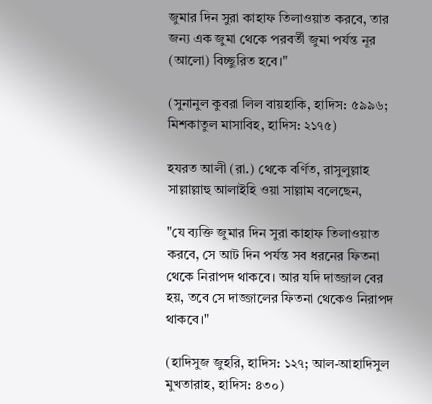জুমার দিন সুরা কাহাফ তিলাওয়াত করবে, তার জন্য এক জুমা থেকে পরবর্তী জুমা পর্যন্ত নূর (আলো) বিচ্ছুরিত হবে।"

(সুনানুল কুবরা লিল বায়হাকি, হাদিস: ৫৯৯৬; মিশকাতুল মাসাবিহ, হাদিস: ২১৭৫)

হযরত আলী (রা.) থেকে বর্ণিত, রাসুলুল্লাহ সাল্লাল্লাহু আলাইহি ওয়া সাল্লাম বলেছেন,

"যে ব্যক্তি জুমার দিন সুরা কাহাফ তিলাওয়াত করবে, সে আট দিন পর্যন্ত সব ধরনের ফিতনা থেকে নিরাপদ থাকবে। আর যদি দাজ্জাল বের হয়, তবে সে দাজ্জালের ফিতনা থেকেও নিরাপদ থাকবে।"

(হাদিসুজ জুহরি, হাদিস: ১২৭; আল-আহাদিসুল মুখতারাহ, হাদিস: ৪৩০)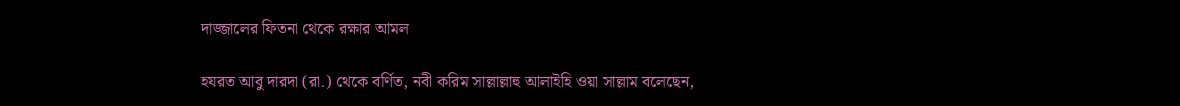দাজ্জালের ফিতনা থেকে রক্ষার আমল

হযরত আবু দারদা (রা.) থেকে বর্ণিত, নবী করিম সাল্লাল্লাহু আলাইহি ওয়া সাল্লাম বলেছেন,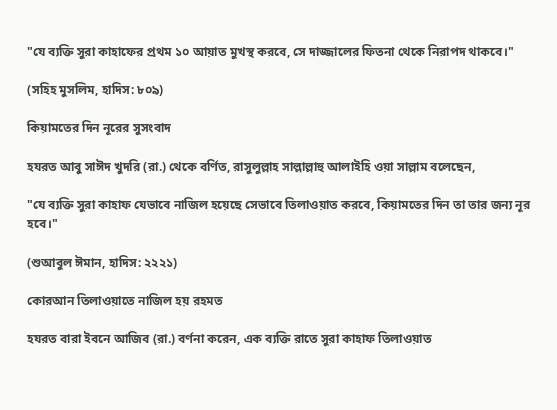"যে ব্যক্তি সুরা কাহাফের প্রথম ১০ আয়াত মুখস্থ করবে, সে দাজ্জালের ফিতনা থেকে নিরাপদ থাকবে।"

(সহিহ মুসলিম, হাদিস: ৮০৯)

কিয়ামতের দিন নূরের সুসংবাদ

হযরত আবু সাঈদ খুদরি (রা.) থেকে বর্ণিত, রাসুলুল্লাহ সাল্লাল্লাহু আলাইহি ওয়া সাল্লাম বলেছেন,

"যে ব্যক্তি সুরা কাহাফ যেভাবে নাজিল হয়েছে সেভাবে তিলাওয়াত করবে, কিয়ামতের দিন তা তার জন্য নূর হবে।"

(শুআবুল ঈমান, হাদিস: ২২২১)

কোরআন তিলাওয়াতে নাজিল হয় রহমত

হযরত বারা ইবনে আজিব (রা.) বর্ণনা করেন, এক ব্যক্তি রাতে সুরা কাহাফ তিলাওয়াত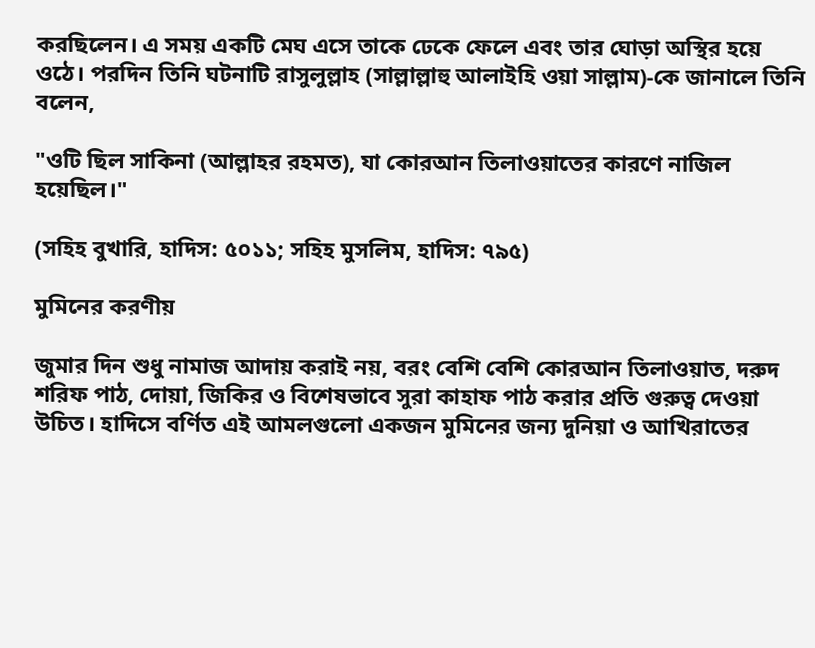করছিলেন। এ সময় একটি মেঘ এসে তাকে ঢেকে ফেলে এবং তার ঘোড়া অস্থির হয়ে ওঠে। পরদিন তিনি ঘটনাটি রাসুলুল্লাহ (সাল্লাল্লাহু আলাইহি ওয়া সাল্লাম)-কে জানালে তিনি বলেন,

"ওটি ছিল সাকিনা (আল্লাহর রহমত), যা কোরআন তিলাওয়াতের কারণে নাজিল হয়েছিল।"

(সহিহ বুখারি, হাদিস: ৫০১১; সহিহ মুসলিম, হাদিস: ৭৯৫)

মুমিনের করণীয়

জুমার দিন শুধু নামাজ আদায় করাই নয়, বরং বেশি বেশি কোরআন তিলাওয়াত, দরুদ শরিফ পাঠ, দোয়া, জিকির ও বিশেষভাবে সুরা কাহাফ পাঠ করার প্রতি গুরুত্ব দেওয়া উচিত। হাদিসে বর্ণিত এই আমলগুলো একজন মুমিনের জন্য দুনিয়া ও আখিরাতের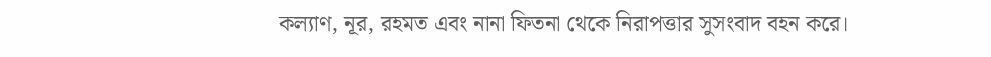কল্যাণ, নূর, রহমত এবং নানা ফিতনা থেকে নিরাপত্তার সুসংবাদ বহন করে।